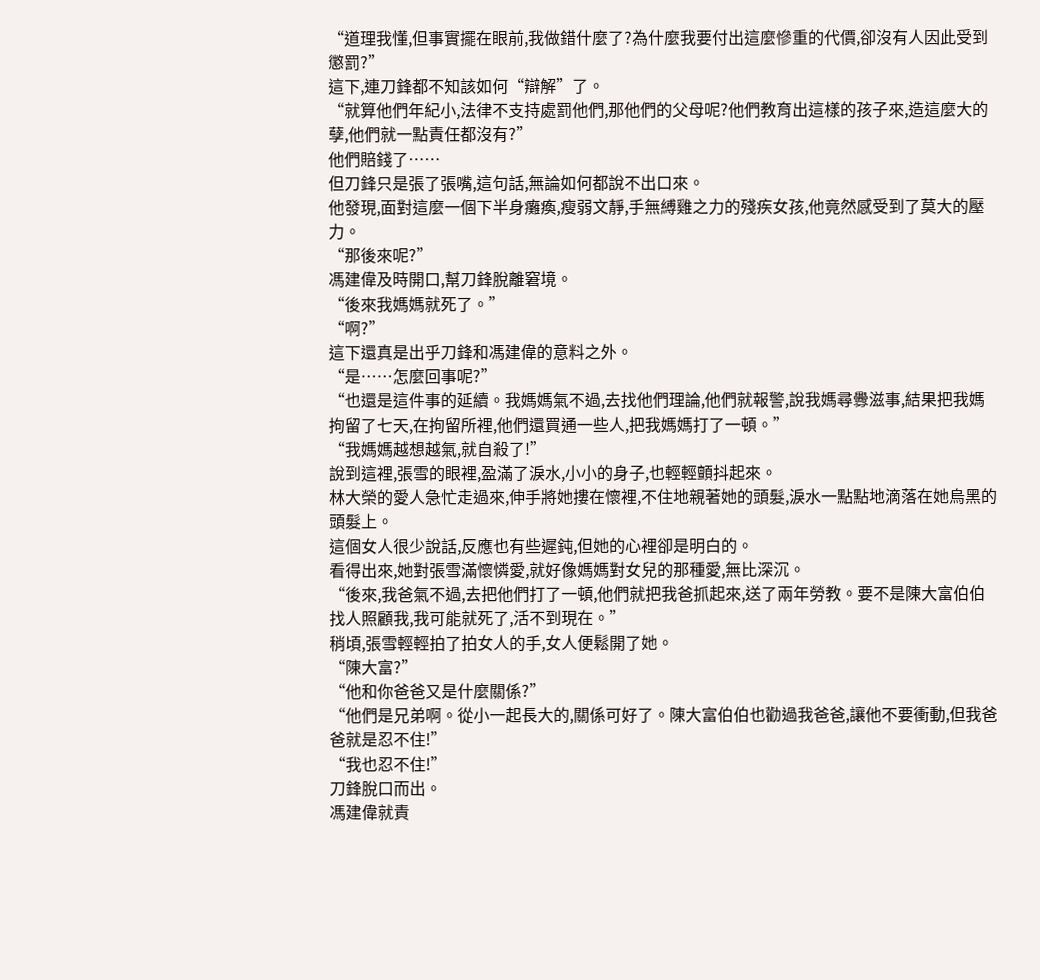“道理我懂,但事實擺在眼前,我做錯什麼了?為什麼我要付出這麼慘重的代價,卻沒有人因此受到懲罰?”
這下,連刀鋒都不知該如何“辯解”了。
“就算他們年紀小,法律不支持處罰他們,那他們的父母呢?他們教育出這樣的孩子來,造這麼大的孽,他們就一點責任都沒有?”
他們賠錢了……
但刀鋒只是張了張嘴,這句話,無論如何都說不出口來。
他發現,面對這麼一個下半身癱瘓,瘦弱文靜,手無縛雞之力的殘疾女孩,他竟然感受到了莫大的壓力。
“那後來呢?”
馮建偉及時開口,幫刀鋒脫離窘境。
“後來我媽媽就死了。”
“啊?”
這下還真是出乎刀鋒和馮建偉的意料之外。
“是……怎麼回事呢?”
“也還是這件事的延續。我媽媽氣不過,去找他們理論,他們就報警,說我媽尋釁滋事,結果把我媽拘留了七天,在拘留所裡,他們還買通一些人,把我媽媽打了一頓。”
“我媽媽越想越氣,就自殺了!”
說到這裡,張雪的眼裡,盈滿了淚水,小小的身子,也輕輕顫抖起來。
林大榮的愛人急忙走過來,伸手將她摟在懷裡,不住地親著她的頭髮,淚水一點點地滴落在她烏黑的頭髮上。
這個女人很少說話,反應也有些遲鈍,但她的心裡卻是明白的。
看得出來,她對張雪滿懷憐愛,就好像媽媽對女兒的那種愛,無比深沉。
“後來,我爸氣不過,去把他們打了一頓,他們就把我爸抓起來,送了兩年勞教。要不是陳大富伯伯找人照顧我,我可能就死了,活不到現在。”
稍頃,張雪輕輕拍了拍女人的手,女人便鬆開了她。
“陳大富?”
“他和你爸爸又是什麼關係?”
“他們是兄弟啊。從小一起長大的,關係可好了。陳大富伯伯也勸過我爸爸,讓他不要衝動,但我爸爸就是忍不住!”
“我也忍不住!”
刀鋒脫口而出。
馮建偉就責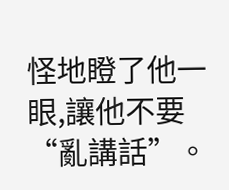怪地瞪了他一眼,讓他不要“亂講話”。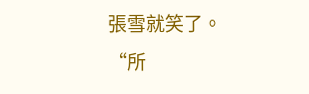張雪就笑了。
“所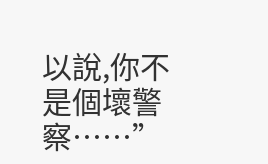以說,你不是個壞警察……”